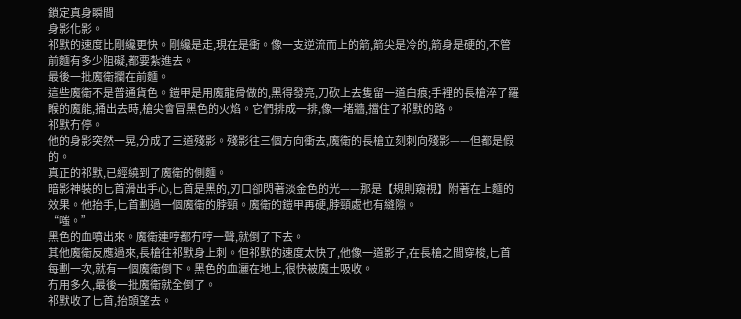鎖定真身瞬間
身影化影。
祁默的速度比剛纔更快。剛纔是走,現在是衝。像一支逆流而上的箭,箭尖是冷的,箭身是硬的,不管前麵有多少阻礙,都要紮進去。
最後一批魔衛攔在前麵。
這些魔衛不是普通貨色。鎧甲是用魔龍骨做的,黑得發亮,刀砍上去隻留一道白痕;手裡的長槍淬了羅睺的魔能,捅出去時,槍尖會冒黑色的火焰。它們排成一排,像一堵牆,擋住了祁默的路。
祁默冇停。
他的身影突然一晃,分成了三道殘影。殘影往三個方向衝去,魔衛的長槍立刻刺向殘影——但都是假的。
真正的祁默,已經繞到了魔衛的側麵。
暗影神裝的匕首滑出手心,匕首是黑的,刃口卻閃著淡金色的光——那是【規則窺視】附著在上麵的效果。他抬手,匕首劃過一個魔衛的脖頸。魔衛的鎧甲再硬,脖頸處也有縫隙。
“嗤。”
黑色的血噴出來。魔衛連哼都冇哼一聲,就倒了下去。
其他魔衛反應過來,長槍往祁默身上刺。但祁默的速度太快了,他像一道影子,在長槍之間穿梭,匕首每劃一次,就有一個魔衛倒下。黑色的血灑在地上,很快被魔土吸收。
冇用多久,最後一批魔衛就全倒了。
祁默收了匕首,抬頭望去。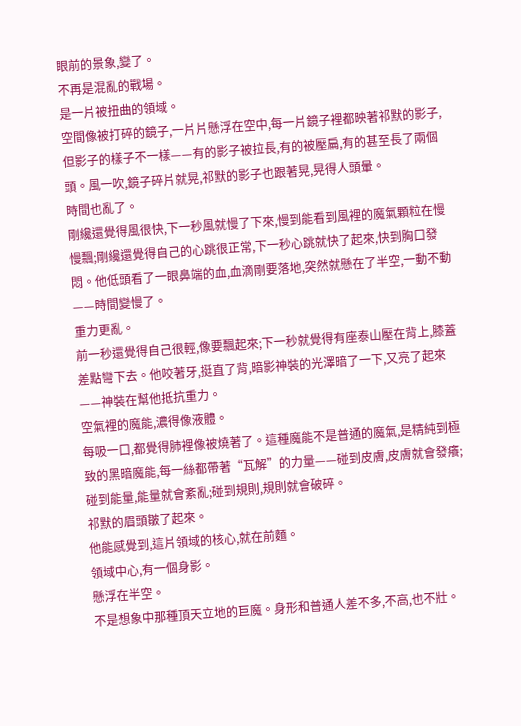眼前的景象,變了。
不再是混亂的戰場。
是一片被扭曲的領域。
空間像被打碎的鏡子,一片片懸浮在空中,每一片鏡子裡都映著祁默的影子,但影子的樣子不一樣——有的影子被拉長,有的被壓扁,有的甚至長了兩個頭。風一吹,鏡子碎片就晃,祁默的影子也跟著晃,晃得人頭暈。
時間也亂了。
剛纔還覺得風很快,下一秒風就慢了下來,慢到能看到風裡的魔氣顆粒在慢慢飄;剛纔還覺得自己的心跳很正常,下一秒心跳就快了起來,快到胸口發悶。他低頭看了一眼鼻端的血,血滴剛要落地,突然就懸在了半空,一動不動——時間變慢了。
重力更亂。
前一秒還覺得自己很輕,像要飄起來;下一秒就覺得有座泰山壓在背上,膝蓋差點彎下去。他咬著牙,挺直了背,暗影神裝的光澤暗了一下,又亮了起來——神裝在幫他抵抗重力。
空氣裡的魔能,濃得像液體。
每吸一口,都覺得肺裡像被燒著了。這種魔能不是普通的魔氣,是精純到極致的黑暗魔能,每一絲都帶著“瓦解”的力量——碰到皮膚,皮膚就會發癢;碰到能量,能量就會紊亂;碰到規則,規則就會破碎。
祁默的眉頭皺了起來。
他能感覺到,這片領域的核心,就在前麵。
領域中心,有一個身影。
懸浮在半空。
不是想象中那種頂天立地的巨魔。身形和普通人差不多,不高,也不壯。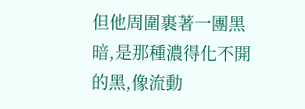但他周圍裹著一團黑暗,是那種濃得化不開的黑,像流動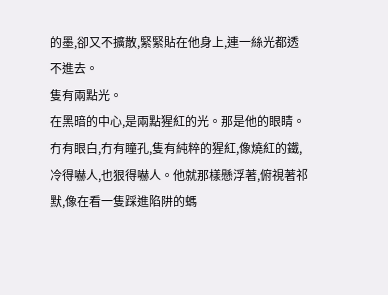的墨,卻又不擴散,緊緊貼在他身上,連一絲光都透不進去。
隻有兩點光。
在黑暗的中心,是兩點猩紅的光。那是他的眼睛。冇有眼白,冇有瞳孔,隻有純粹的猩紅,像燒紅的鐵,冷得嚇人,也狠得嚇人。他就那樣懸浮著,俯視著祁默,像在看一隻踩進陷阱的螞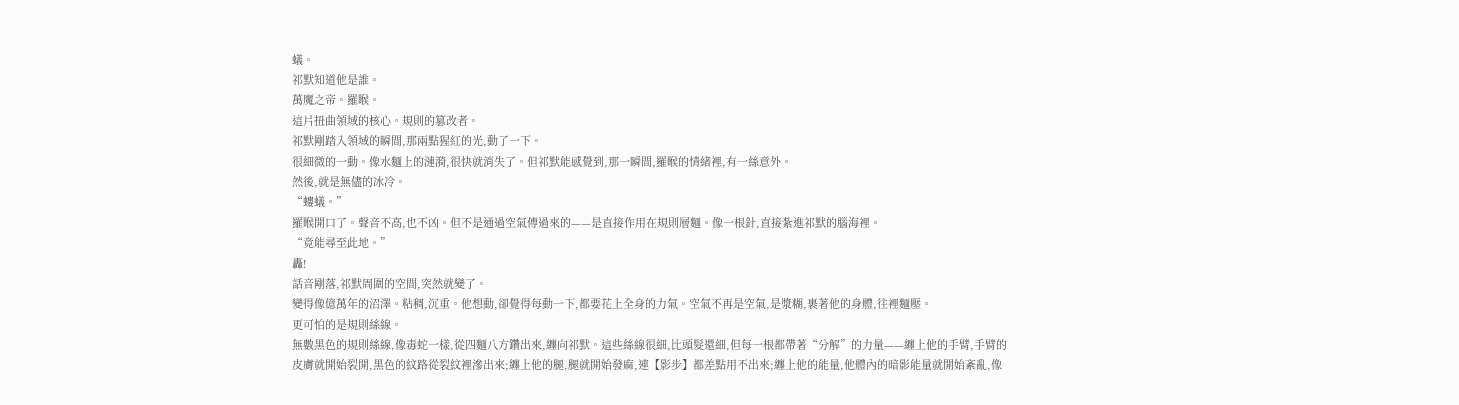蟻。
祁默知道他是誰。
萬魔之帝。羅睺。
這片扭曲領域的核心。規則的篡改者。
祁默剛踏入領域的瞬間,那兩點猩紅的光,動了一下。
很細微的一動。像水麵上的漣漪,很快就消失了。但祁默能感覺到,那一瞬間,羅睺的情緒裡,有一絲意外。
然後,就是無儘的冰冷。
“螻蟻。”
羅睺開口了。聲音不高,也不凶。但不是通過空氣傳過來的——是直接作用在規則層麵。像一根針,直接紮進祁默的腦海裡。
“竟能尋至此地。”
轟!
話音剛落,祁默周圍的空間,突然就變了。
變得像億萬年的沼澤。粘稠,沉重。他想動,卻覺得每動一下,都要花上全身的力氣。空氣不再是空氣,是漿糊,裹著他的身體,往裡麵壓。
更可怕的是規則絲線。
無數黑色的規則絲線,像毒蛇一樣,從四麵八方鑽出來,纏向祁默。這些絲線很細,比頭髮還細,但每一根都帶著“分解”的力量——纏上他的手臂,手臂的皮膚就開始裂開,黑色的紋路從裂紋裡滲出來;纏上他的腿,腿就開始發麻,連【影步】都差點用不出來;纏上他的能量,他體內的暗影能量就開始紊亂,像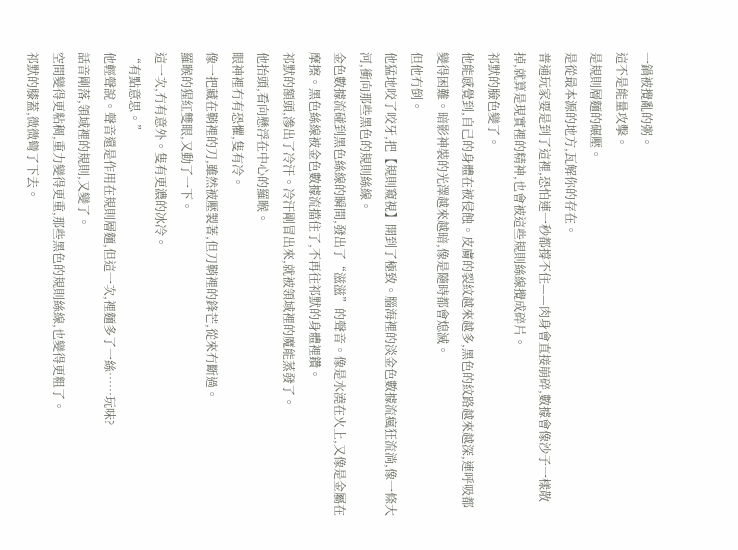一鍋被攪亂的粥。
這不是能量攻擊。
是規則層麵的碾壓。
是從最本源的地方,瓦解你的存在。
普通玩家要是到了這裡,恐怕連一秒都撐不住——肉身會直接崩碎,數據會像沙子一樣散掉,就算是現實裡的精神,也會被這些規則絲線攪成碎片。
祁默的臉色變了。
他能感覺到,自己的身體在被侵蝕。皮膚的裂紋越來越多,黑色的紋路越來越深,連呼吸都變得困難。暗影神裝的光澤越來越暗,像是隨時都會熄滅。
但他冇倒。
他猛地咬了咬牙,把【規則窺視】開到了極致。腦海裡的淡金色數據流瘋狂流淌,像一條大河,衝向那些黑色的規則絲線。
金色數據流碰到黑色絲線的瞬間,發出了“滋滋”的聲音。像是水澆在火上,又像是金屬在摩擦。黑色絲線被金色數據流擋住了,不再往祁默的身體裡鑽。
祁默的額頭,滲出了冷汗。冷汗剛冒出來,就被領域裡的魔能蒸發了。
他抬頭,看向懸浮在中心的羅睺。
眼神裡冇有恐懼,隻有冷。
像一把藏在鞘裡的刀,雖然被壓製著,但刀鞘裡的鋒芒,從來冇斷過。
羅睺的猩紅雙眼,又動了一下。
這一次,冇有意外。隻有更濃的冰冷。
“有點意思。”
他輕聲說。聲音還是作用在規則層麵,但這一次,裡麵多了一絲……玩味?
話音剛落,領域裡的規則,又變了。
空間變得更粘稠,重力變得更重,那些黑色的規則絲線,也變得更粗了。
祁默的膝蓋,微微彎了下去。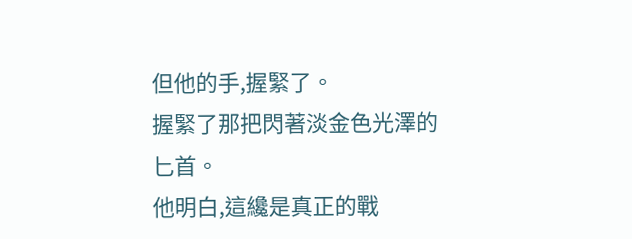但他的手,握緊了。
握緊了那把閃著淡金色光澤的匕首。
他明白,這纔是真正的戰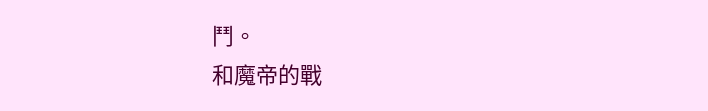鬥。
和魔帝的戰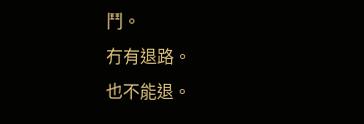鬥。
冇有退路。
也不能退。